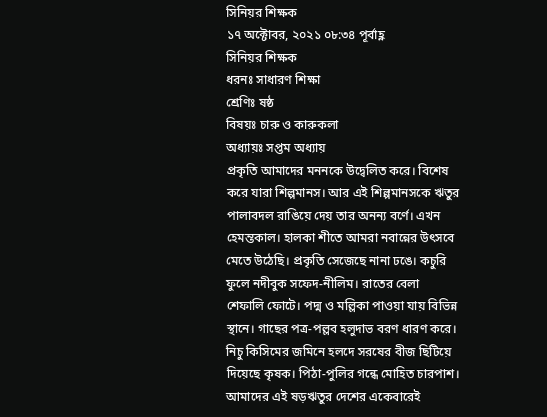সিনিয়র শিক্ষক
১৭ অক্টোবর, ২০২১ ০৮:৩৪ পূর্বাহ্ণ
সিনিয়র শিক্ষক
ধরনঃ সাধারণ শিক্ষা
শ্রেণিঃ ষষ্ঠ
বিষয়ঃ চারু ও কারুকলা
অধ্যায়ঃ সপ্তম অধ্যায়
প্রকৃতি আমাদের মননকে উদ্বেলিত করে। বিশেষ করে যারা শিল্পমানস। আর এই শিল্পমানসকে ঋতুর পালাবদল রাঙিয়ে দেয় তার অনন্য বর্ণে। এখন হেমন্তকাল। হালকা শীতে আমরা নবান্নের উৎসবে মেতে উঠেছি। প্রকৃতি সেজেছে নানা ঢঙে। কচুরি ফুলে নদীবুক সফেদ-নীলিম। রাতের বেলা শেফালি ফোটে। পদ্ম ও মল্লিকা পাওয়া যায় বিভিন্ন স্থানে। গাছের পত্র-পল্লব হলুদাভ বরণ ধারণ করে। নিচু কিসিমের জমিনে হলদে সরষের বীজ ছিটিয়ে দিয়েছে কৃষক। পিঠা-পুলির গন্ধে মোহিত চারপাশ। আমাদের এই ষড়ঋতুর দেশের একেবারেই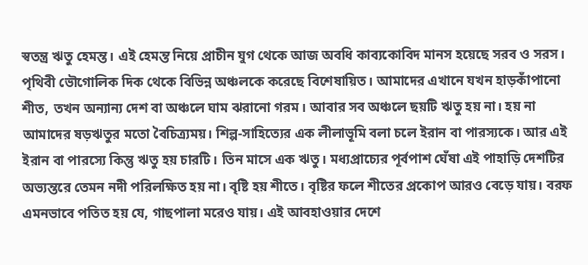স্বতন্ত্র ঋতু হেমন্ত। এই হেমন্ত নিয়ে প্রাচীন যুগ থেকে আজ অবধি কাব্যকোবিদ মানস হয়েছে সরব ও সরস। পৃথিবী ভৌগোলিক দিক থেকে বিভিন্ন অঞ্চলকে করেছে বিশেষায়িত। আমাদের এখানে যখন হাড়কাঁপানো শীত, তখন অন্যান্য দেশ বা অঞ্চলে ঘাম ঝরানো গরম। আবার সব অঞ্চলে ছয়টি ঋতু হয় না। হয় না আমাদের ষড়ঋতুর মতো বৈচিত্র্যময়। শিল্প-সাহিত্যের এক লীলাভূমি বলা চলে ইরান বা পারস্যকে। আর এই ইরান বা পারস্যে কিন্তু ঋতু হয় চারটি। তিন মাসে এক ঋতু। মধ্যপ্রাচ্যের পূর্বপাশ ঘেঁষা এই পাহাড়ি দেশটির অভ্যন্তরে তেমন নদী পরিলক্ষিত হয় না। বৃষ্টি হয় শীতে। বৃষ্টির ফলে শীতের প্রকোপ আরও বেড়ে যায়। বরফ এমনভাবে পতিত হয় যে, গাছপালা মরেও যায়। এই আবহাওয়ার দেশে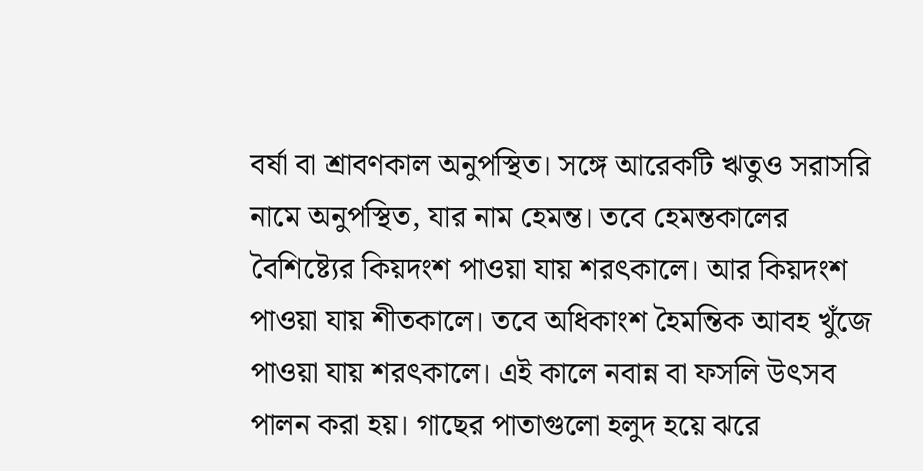বর্ষা বা শ্রাবণকাল অনুপস্থিত। সঙ্গে আরেকটি ঋতুও সরাসরি নামে অনুপস্থিত, যার নাম হেমন্ত। তবে হেমন্তকালের বৈশিষ্ট্যের কিয়দংশ পাওয়া যায় শরৎকালে। আর কিয়দংশ পাওয়া যায় শীতকালে। তবে অধিকাংশ হৈমন্তিক আবহ খুঁজে পাওয়া যায় শরৎকালে। এই কালে নবান্ন বা ফসলি উৎসব পালন করা হয়। গাছের পাতাগুলো হলুদ হয়ে ঝরে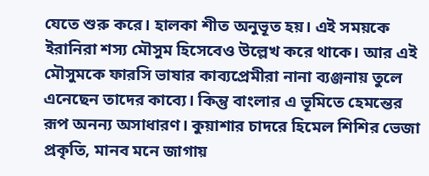যেতে শুরু করে। হালকা শীত অনুভূত হয়। এই সময়কে ইরানিরা শস্য মৌসুম হিসেবেও উল্লেখ করে থাকে। আর এই মৌসুমকে ফারসি ভাষার কাব্যপ্রেমীরা নানা ব্যঞ্জনায় তুলে এনেছেন তাদের কাব্যে। কিন্তু বাংলার এ ভূমিতে হেমন্তের রূপ অনন্য অসাধারণ। কুয়াশার চাদরে হিমেল শিশির ভেজা প্রকৃতি, মানব মনে জাগায়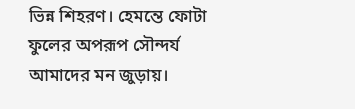ভিন্ন শিহরণ। হেমন্তে ফোটা ফুলের অপরূপ সৌন্দর্য আমাদের মন জুড়ায়।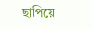ছাপিয়ে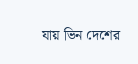যায় ভিন দেশের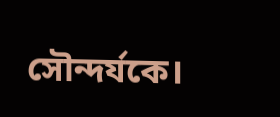সৌন্দর্যকে।